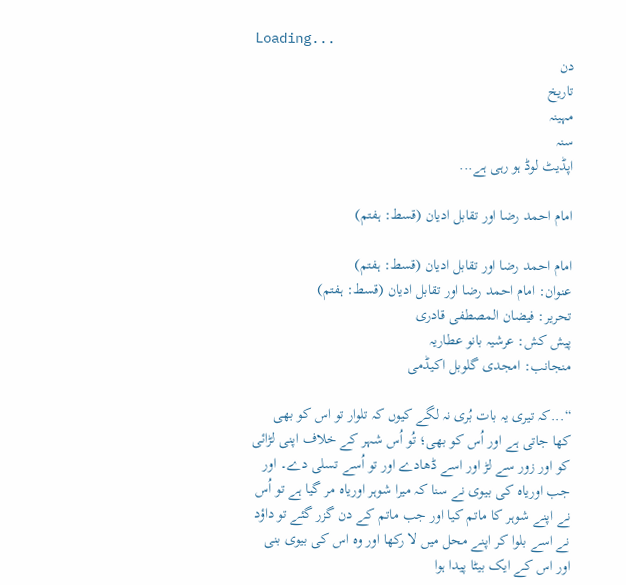Loading...
دن
تاریخ
مہینہ
سنہ
اپڈیٹ لوڈ ہو رہی ہے...

امام احمد رضا اور تقابل ادیان (قسط: ہفتم)

امام احمد رضا اور تقابل ادیان (قسط: ہفتم)
عنوان: امام احمد رضا اور تقابل ادیان (قسط: ہفتم)
تحریر: فیضان المصطفی قادری
پیش کش: عرشیہ بانو عطاریہ
منجانب: امجدی گلوبل اکیڈمی

“...کہ تیری یہ بات بُری نہ لگے کیوں کہ تلوار تو اس کو بھی کھا جاتی ہے اور اُس کو بھی؛ تُو اُس شہر کے خلاف اپنی لڑائی کو اور زور سے لڑ اور اسے ڈھادے اور تو اُسے تسلی دے۔ اور جب اوریاہ کی بیوی نے سنا کہ میرا شوہر اوریاہ مر گیا ہے تو اُس نے اپنے شوہر کا ماتم کیا اور جب ماتم کے دن گزر گئے تو داؤد نے اسے بلوا کر اپنے محل میں لا رکھا اور وہ اس کی بیوی بنی اور اس کے ایک بیٹا پیدا ہوا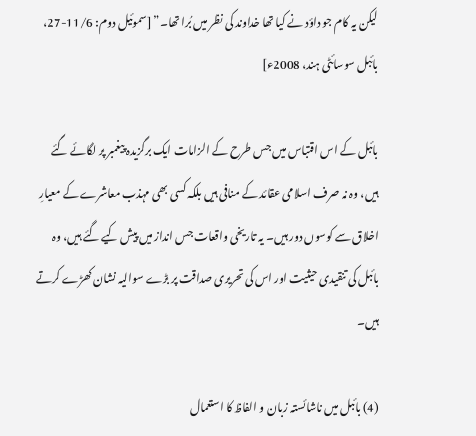لیکن یہ کام جو داؤد نے کیا تھا خداوند کی نظر میں بُرا تھا۔” [سموئیل دوم: 11/6-27، بائبل سوسائٹی ہند، 2008ء]

بائبل کے اس اقتباس میں جس طرح کے الزامات ایک برگزیدہ پیغمبر پر لگائے گئے ہیں، وہ نہ صرف اسلامی عقائد کے منافی ہیں بلکہ کسی بھی مہذب معاشرے کے معیارِ اخلاق سے کوسوں دور ہیں۔ یہ تاریخی واقعات جس انداز میں پیش کیے گئے ہیں، وہ بائبل کی تنقیدی حیثیت اور اس کی تحریری صداقت پر بڑے سوالیہ نشان کھڑے کرتے ہیں۔

(4) بائبل میں ناشائستہ زبان و الفاظ کا استعمال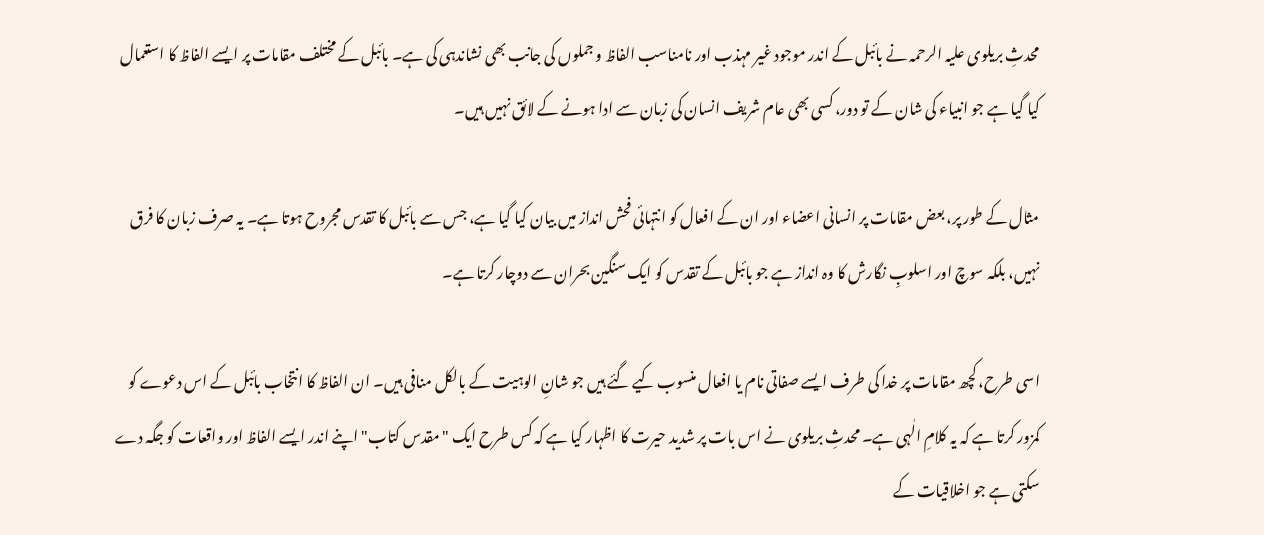محدثِ بریلوی علیہ الرحمہ نے بائبل کے اندر موجود غیر مہذب اور نامناسب الفاظ و جملوں کی جانب بھی نشاندہی کی ہے۔ بائبل کے مختلف مقامات پر ایسے الفاظ کا استعمال کیا گیا ہے جو انبیاء کی شان کے تو دور، کسی بھی عام شریف انسان کی زبان سے ادا ہونے کے لائق نہیں ہیں۔

مثال کے طور پر، بعض مقامات پر انسانی اعضاء اور ان کے افعال کو انتہائی فحش انداز میں بیان کیا گیا ہے، جس سے بائبل کا تقدس مجروح ہوتا ہے۔ یہ صرف زبان کا فرق نہیں، بلکہ سوچ اور اسلوبِ نگارش کا وہ انداز ہے جو بائبل کے تقدس کو ایک سنگین بحران سے دوچار کرتا ہے۔

اسی طرح، کچھ مقامات پر خدا کی طرف ایسے صفاتی نام یا افعال منسوب کیے گئے ہیں جو شانِ الوہیت کے بالکل منافی ہیں۔ ان الفاظ کا انتخاب بائبل کے اس دعوے کو کمزور کرتا ہے کہ یہ کلامِ الٰہی ہے۔ محدثِ بریلوی نے اس بات پر شدید حیرت کا اظہار کیا ہے کہ کس طرح ایک "مقدس کتاب" اپنے اندر ایسے الفاظ اور واقعات کو جگہ دے سکتی ہے جو اخلاقیات کے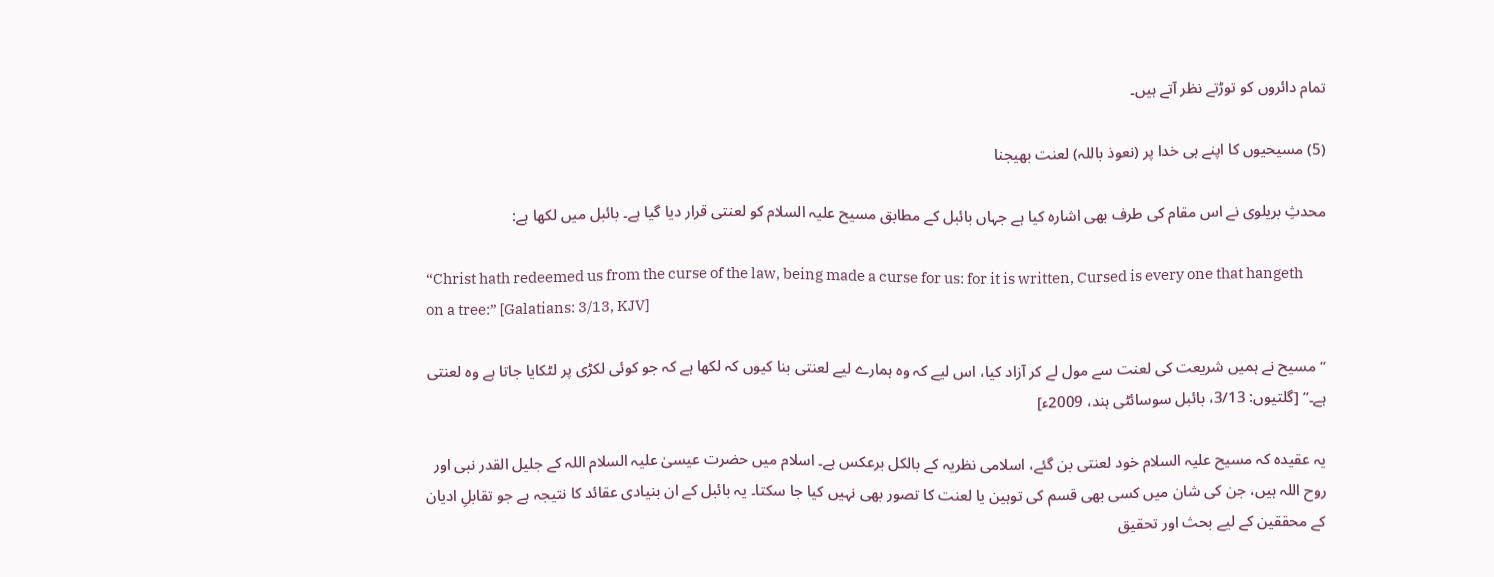تمام دائروں کو توڑتے نظر آتے ہیں۔

(5) مسیحیوں کا اپنے ہی خدا پر (نعوذ باللہ) لعنت بھیجنا

محدثِ بریلوی نے اس مقام کی طرف بھی اشارہ کیا ہے جہاں بائبل کے مطابق مسیح علیہ السلام کو لعنتی قرار دیا گیا ہے۔ بائبل میں لکھا ہے:

“Christ hath redeemed us from the curse of the law, being made a curse for us: for it is written, Cursed is every one that hangeth on a tree:” [Galatians: 3/13, KJV]

“مسیح نے ہمیں شریعت کی لعنت سے مول لے کر آزاد کیا، اس لیے کہ وہ ہمارے لیے لعنتی بنا کیوں کہ لکھا ہے کہ جو کوئی لکڑی پر لٹکایا جاتا ہے وہ لعنتی ہے۔” [گلتیوں: 3/13، بائبل سوسائٹی ہند، 2009ء]

یہ عقیدہ کہ مسیح علیہ السلام خود لعنتی بن گئے، اسلامی نظریہ کے بالکل برعکس ہے۔ اسلام میں حضرت عیسیٰ علیہ السلام اللہ کے جلیل القدر نبی اور روح اللہ ہیں، جن کی شان میں کسی بھی قسم کی توہین یا لعنت کا تصور بھی نہیں کیا جا سکتا۔ یہ بائبل کے ان بنیادی عقائد کا نتیجہ ہے جو تقابلِ ادیان کے محققین کے لیے بحث اور تحقیق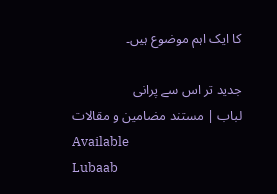کا ایک اہم موضوع ہیں۔

جدید تر اس سے پرانی
لباب | مستند مضامین و مقالات
Available
Lubaab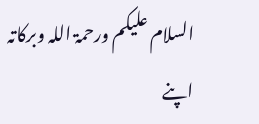السلام علیکم ورحمۃ اللہ وبرکاتہ
اپنے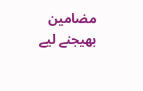مضامین بھیجنے لیے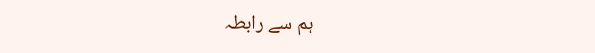ہم سے رابطہ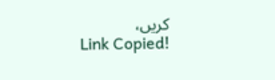کریں،
Link Copied!